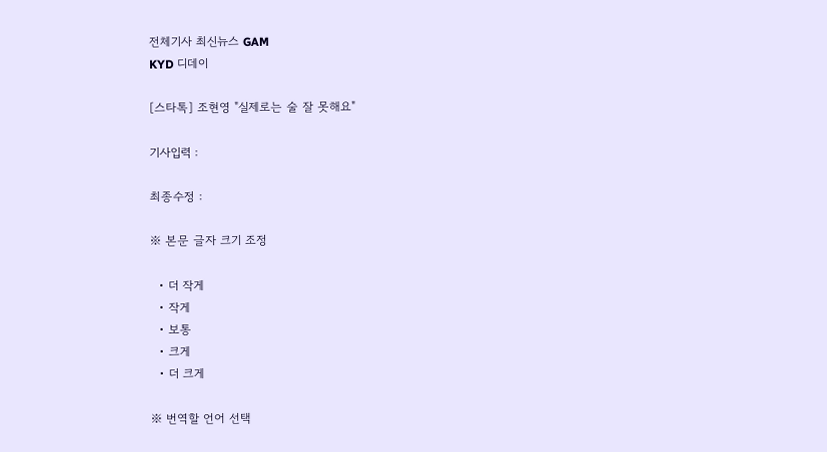전체기사 최신뉴스 GAM
KYD 디데이

[스타톡] 조현영 "실제로는 술 잘 못해요"

기사입력 :

최종수정 :

※ 본문 글자 크기 조정

  • 더 작게
  • 작게
  • 보통
  • 크게
  • 더 크게

※ 번역할 언어 선택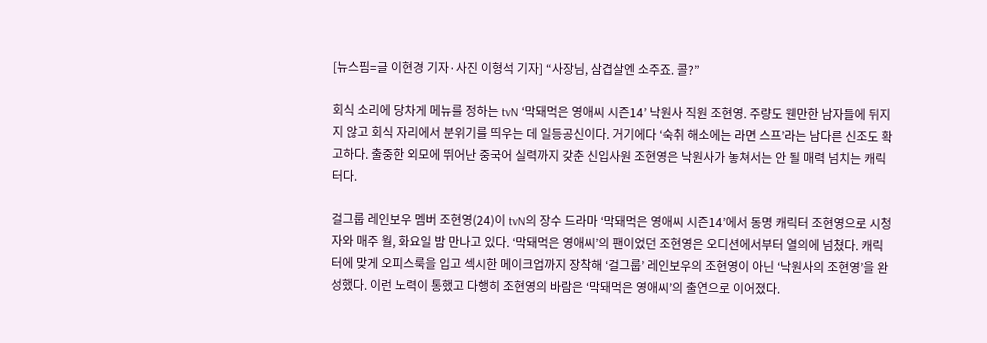[뉴스핌=글 이현경 기자·사진 이형석 기자] “사장님, 삼겹살엔 소주죠. 콜?”

회식 소리에 당차게 메뉴를 정하는 tvN ‘막돼먹은 영애씨 시즌14’ 낙원사 직원 조현영. 주량도 웬만한 남자들에 뒤지지 않고 회식 자리에서 분위기를 띄우는 데 일등공신이다. 거기에다 ‘숙취 해소에는 라면 스프’라는 남다른 신조도 확고하다. 출중한 외모에 뛰어난 중국어 실력까지 갖춘 신입사원 조현영은 낙원사가 놓쳐서는 안 될 매력 넘치는 캐릭터다.

걸그룹 레인보우 멤버 조현영(24)이 tvN의 장수 드라마 ‘막돼먹은 영애씨 시즌14’에서 동명 캐릭터 조현영으로 시청자와 매주 월, 화요일 밤 만나고 있다. ‘막돼먹은 영애씨’의 팬이었던 조현영은 오디션에서부터 열의에 넘쳤다. 캐릭터에 맞게 오피스룩을 입고 섹시한 메이크업까지 장착해 ‘걸그룹’ 레인보우의 조현영이 아닌 ‘낙원사의 조현영’을 완성했다. 이런 노력이 통했고 다행히 조현영의 바람은 ‘막돼먹은 영애씨’의 출연으로 이어졌다.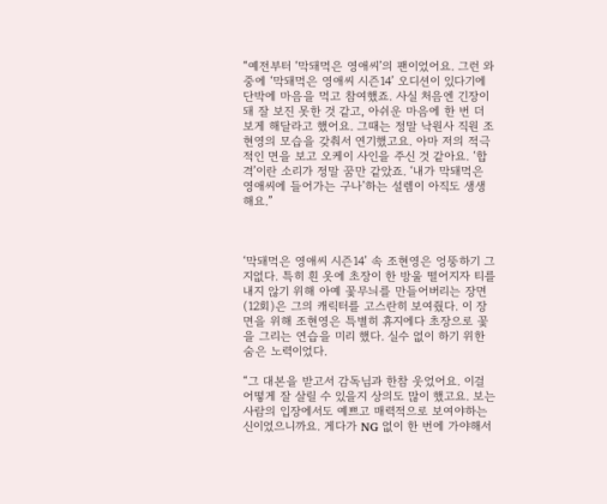“예전부터 ‘막돼먹은 영애씨’의 팬이었어요. 그런 와중에 ‘막돼먹은 영애씨 시즌14’ 오디션이 있다기에 단박에 마음을 먹고 참여했죠. 사실 처음엔 긴장이 돼 잘 보진 못한 것 같고, 아쉬운 마음에 한 번 더 보게 해달라고 했어요. 그때는 정말 낙원사 직원 조현영의 모습을 갖춰서 연기했고요. 아마 저의 적극적인 면을 보고 오케이 사인을 주신 것 같아요. ‘합격’이란 소리가 정말 꿈만 같았죠. ‘내가 막돼먹은 영애씨에 들어가는 구나’하는 설렘이 아직도 생생해요.”



‘막돼먹은 영애씨 시즌14’ 속 조현영은 엉뚱하기 그지없다. 특히 흰 옷에 초장이 한 방울 떨어지자 티를 내지 않기 위해 아예 꽃무늬를 만들어버리는 장면(12회)은 그의 캐릭터를 고스란히 보여줬다. 이 장면을 위해 조현영은 특별히 휴지에다 초장으로 꽃을 그리는 연습을 미리 했다. 실수 없이 하기 위한 숨은 노력이었다.

“그 대본을 받고서 감독님과 한참 웃었어요. 이걸 어떻게 잘 살릴 수 있을지 상의도 많이 했고요. 보는 사람의 입장에서도 예쁘고 매력적으로 보여야하는 신이었으니까요. 게다가 NG 없이 한 번에 가야해서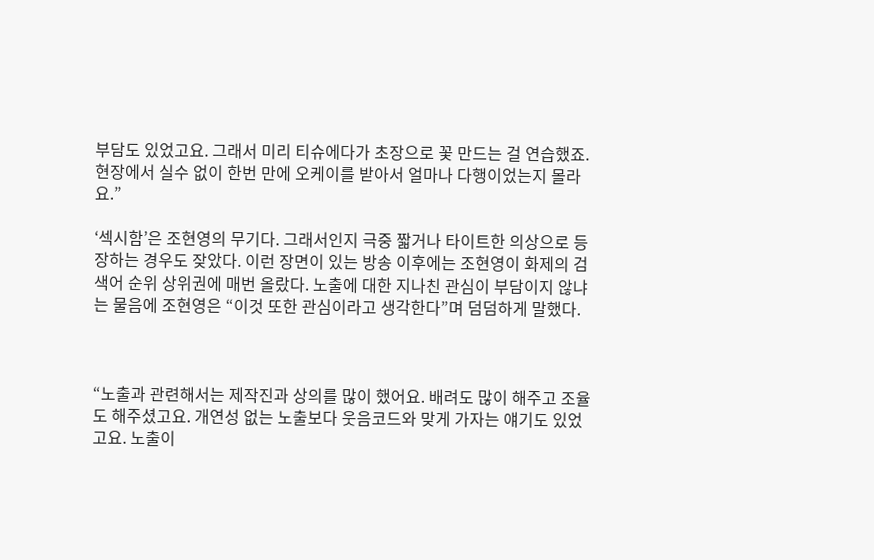부담도 있었고요. 그래서 미리 티슈에다가 초장으로 꽃 만드는 걸 연습했죠. 현장에서 실수 없이 한번 만에 오케이를 받아서 얼마나 다행이었는지 몰라요.”

‘섹시함’은 조현영의 무기다. 그래서인지 극중 짧거나 타이트한 의상으로 등장하는 경우도 잦았다. 이런 장면이 있는 방송 이후에는 조현영이 화제의 검색어 순위 상위권에 매번 올랐다. 노출에 대한 지나친 관심이 부담이지 않냐는 물음에 조현영은 “이것 또한 관심이라고 생각한다”며 덤덤하게 말했다.



“노출과 관련해서는 제작진과 상의를 많이 했어요. 배려도 많이 해주고 조율도 해주셨고요. 개연성 없는 노출보다 웃음코드와 맞게 가자는 얘기도 있었고요. 노출이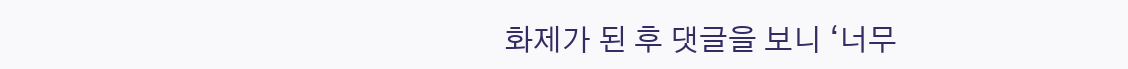화제가 된 후 댓글을 보니 ‘너무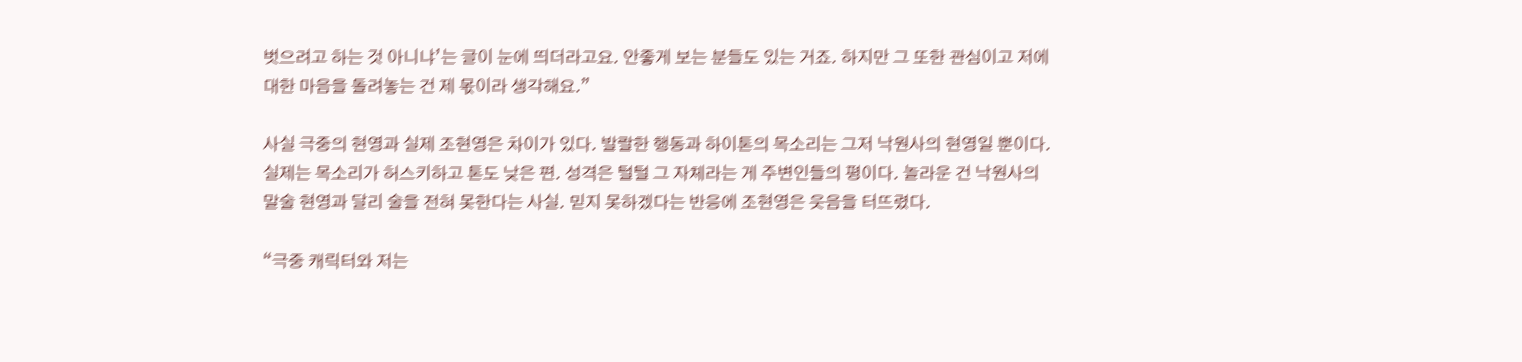벗으려고 하는 것 아니냐’는 글이 눈에 띄더라고요. 안좋게 보는 분들도 있는 거죠. 하지만 그 또한 관심이고 저에 대한 마음을 돌려놓는 건 제 몫이라 생각해요.”

사실 극중의 현영과 실제 조현영은 차이가 있다. 발랄한 행동과 하이톤의 목소리는 그저 낙원사의 현영일 뿐이다. 실제는 목소리가 허스키하고 톤도 낮은 편. 성격은 털털 그 자체라는 게 주변인들의 평이다. 놀라운 건 낙원사의 말술 현영과 달리 술을 전혀 못한다는 사실. 믿지 못하겠다는 반응에 조현영은 웃음을 터뜨렸다.

“극중 캐릭터와 저는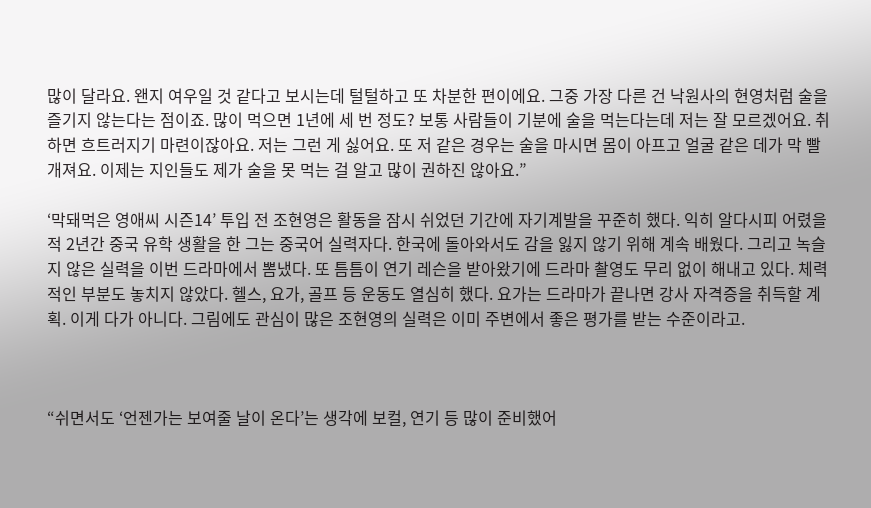많이 달라요. 왠지 여우일 것 같다고 보시는데 털털하고 또 차분한 편이에요. 그중 가장 다른 건 낙원사의 현영처럼 술을 즐기지 않는다는 점이죠. 많이 먹으면 1년에 세 번 정도? 보통 사람들이 기분에 술을 먹는다는데 저는 잘 모르겠어요. 취하면 흐트러지기 마련이잖아요. 저는 그런 게 싫어요. 또 저 같은 경우는 술을 마시면 몸이 아프고 얼굴 같은 데가 막 빨개져요. 이제는 지인들도 제가 술을 못 먹는 걸 알고 많이 권하진 않아요.”

‘막돼먹은 영애씨 시즌14’ 투입 전 조현영은 활동을 잠시 쉬었던 기간에 자기계발을 꾸준히 했다. 익히 알다시피 어렸을 적 2년간 중국 유학 생활을 한 그는 중국어 실력자다. 한국에 돌아와서도 감을 잃지 않기 위해 계속 배웠다. 그리고 녹슬지 않은 실력을 이번 드라마에서 뽐냈다. 또 틈틈이 연기 레슨을 받아왔기에 드라마 촬영도 무리 없이 해내고 있다. 체력적인 부분도 놓치지 않았다. 헬스, 요가, 골프 등 운동도 열심히 했다. 요가는 드라마가 끝나면 강사 자격증을 취득할 계획. 이게 다가 아니다. 그림에도 관심이 많은 조현영의 실력은 이미 주변에서 좋은 평가를 받는 수준이라고.



“쉬면서도 ‘언젠가는 보여줄 날이 온다’는 생각에 보컬, 연기 등 많이 준비했어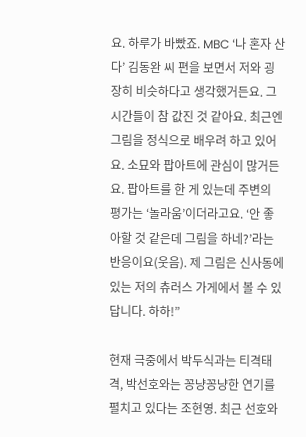요. 하루가 바빴죠. MBC ‘나 혼자 산다’ 김동완 씨 편을 보면서 저와 굉장히 비슷하다고 생각했거든요. 그 시간들이 참 값진 것 같아요. 최근엔 그림을 정식으로 배우려 하고 있어요. 소묘와 팝아트에 관심이 많거든요. 팝아트를 한 게 있는데 주변의 평가는 ‘놀라움’이더라고요. ‘안 좋아할 것 같은데 그림을 하네?’라는 반응이요(웃음). 제 그림은 신사동에 있는 저의 츄러스 가게에서 볼 수 있답니다. 하하!”

현재 극중에서 박두식과는 티격태격, 박선호와는 꽁냥꽁냥한 연기를 펼치고 있다는 조현영. 최근 선호와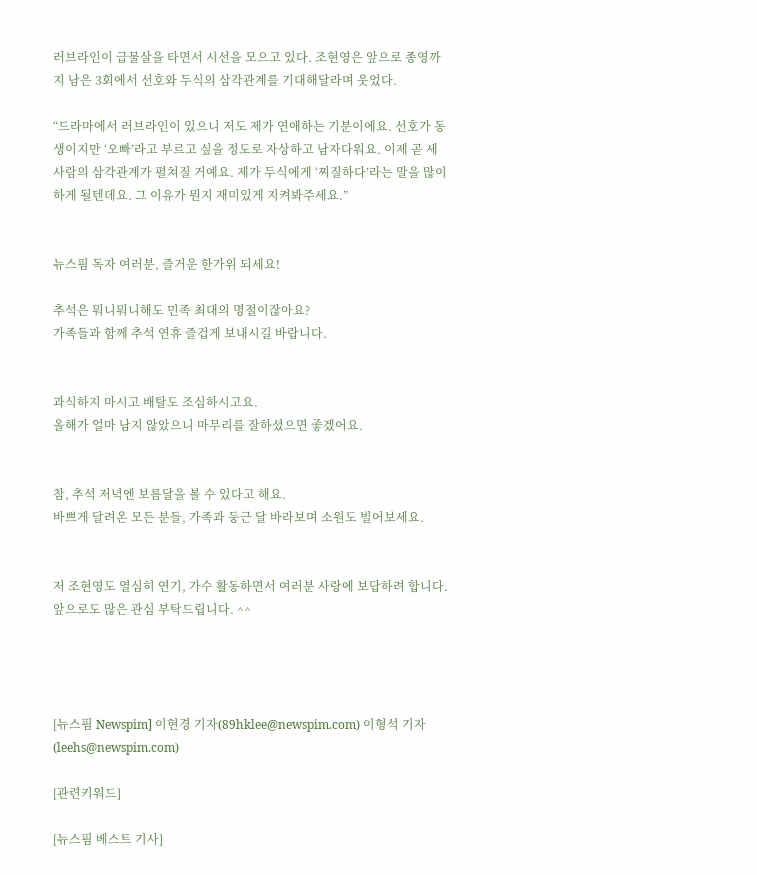러브라인이 급물살을 타면서 시선을 모으고 있다. 조현영은 앞으로 종영까지 남은 3회에서 선호와 두식의 삼각관계를 기대해달라며 웃었다.

“드라마에서 러브라인이 있으니 저도 제가 연애하는 기분이에요. 선호가 동생이지만 ‘오빠’라고 부르고 싶을 정도로 자상하고 남자다워요. 이제 곧 세 사람의 삼각관계가 펼쳐질 거예요. 제가 두식에게 ‘찌질하다’라는 말을 많이 하게 될텐데요. 그 이유가 뭔지 재미있게 지켜봐주세요.”


뉴스핌 독자 여러분, 즐거운 한가위 되세요!

추석은 뭐니뭐니해도 민족 최대의 명절이잖아요?
가족들과 함께 추석 연휴 즐겁게 보내시길 바랍니다.


과식하지 마시고 배탈도 조심하시고요.
올해가 얼마 남지 않았으니 마무리를 잘하셨으면 좋겠어요.


참, 추석 저녁엔 보름달을 볼 수 있다고 해요.
바쁘게 달려온 모든 분들, 가족과 둥근 달 바라보며 소원도 빌어보세요.


저 조현영도 열심히 연기, 가수 활동하면서 여러분 사랑에 보답하려 합니다.
앞으로도 많은 관심 부탁드립니다. ^^




[뉴스핌 Newspim] 이현경 기자(89hklee@newspim.com) 이형석 기자(leehs@newspim.com)

[관련키워드]

[뉴스핌 베스트 기사]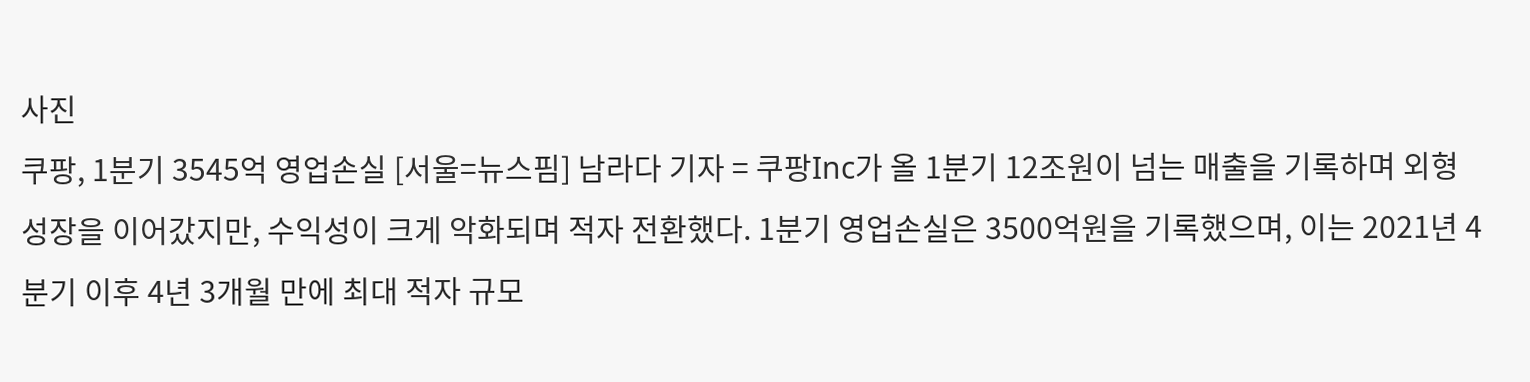사진
쿠팡, 1분기 3545억 영업손실 [서울=뉴스핌] 남라다 기자 = 쿠팡Inc가 올 1분기 12조원이 넘는 매출을 기록하며 외형 성장을 이어갔지만, 수익성이 크게 악화되며 적자 전환했다. 1분기 영업손실은 3500억원을 기록했으며, 이는 2021년 4분기 이후 4년 3개월 만에 최대 적자 규모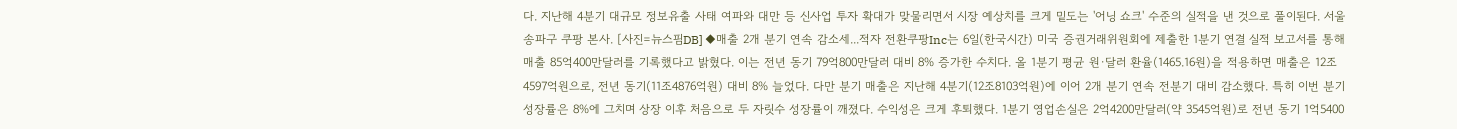다. 지난해 4분기 대규모 정보유출 사태 여파와 대만 등 신사업 투자 확대가 맞물리면서 시장 예상치를 크게 밑도는 '어닝 쇼크' 수준의 실적을 낸 것으로 풀이된다. 서울 송파구 쿠팡 본사. [사진=뉴스핌DB] ◆매출 2개 분기 연속 감소세...적자 전환쿠팡Inc는 6일(한국시간) 미국 증권거래위원회에 제출한 1분기 연결 실적 보고서를 통해 매출 85억400만달러를 기록했다고 밝혔다. 이는 전년 동기 79억800만달러 대비 8% 증가한 수치다. 올 1분기 평균 원·달러 환율(1465.16원)을 적용하면 매출은 12조4597억원으로, 전년 동기(11조4876억원) 대비 8% 늘었다. 다만 분기 매출은 지난해 4분기(12조8103억원)에 이어 2개 분기 연속 전분기 대비 감소했다. 특히 이번 분기 성장률은 8%에 그치며 상장 이후 처음으로 두 자릿수 성장률이 깨졌다. 수익성은 크게 후퇴했다. 1분기 영업손실은 2억4200만달러(약 3545억원)로 전년 동기 1억5400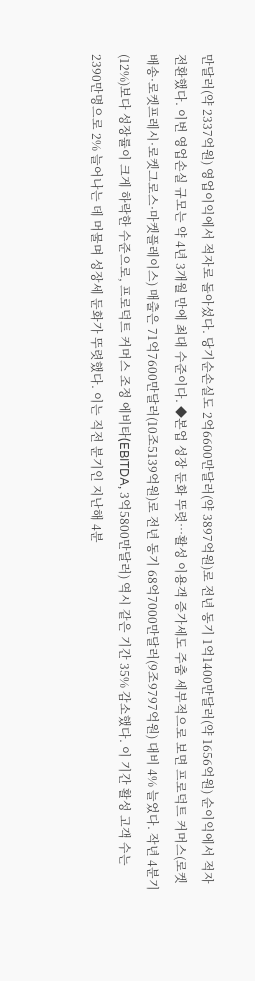만달러(약 2337억원) 영업이익에서 적자로 돌아섰다. 당기순손실도 2억6600만달러(약 3897억원)로 전년 동기 1억1400만달러(약 1656억원) 순이익에서 적자 전환했다. 이번 영업손실 규모는 약 4년 3개월 만에 최대 수준이다. ◆본업 성장 둔화 뚜렷…활성 이용객 증가세도 주춤 세부적으로 보면 프로덕트 커머스(로켓배송·로켓프레시·로켓그로스·마켓플레이스) 매출은 71억7600만달러(10조5139억원)로 전년 동기 68억7000만달러(9조9797억원) 대비 4% 늘었다. 작년 4분기(12%)보다 성장률이 크게 하락한 수준으로, 프로덕트 커머스 조정 에비타(EBITDA, 3억5800만달러) 역시 같은 기간 35% 감소했다. 이 기간 활성 고객 수는 2390만명으로 2% 늘어나는 데 머물며 성장세 둔화가 뚜렷했다. 이는 직전 분기인 지난해 4분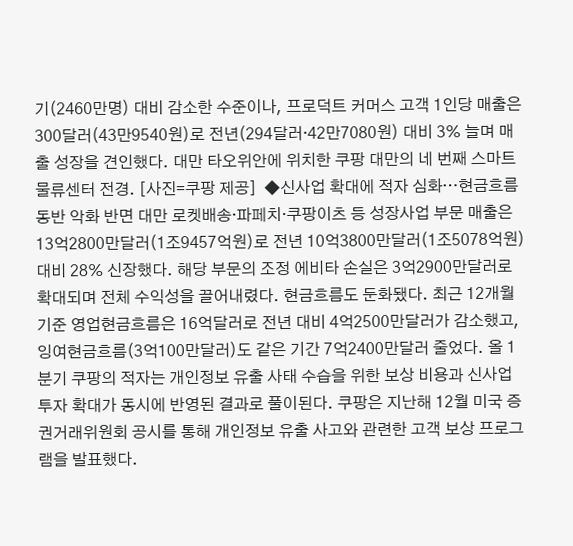기(2460만명) 대비 감소한 수준이나, 프로덕트 커머스 고객 1인당 매출은 300달러(43만9540원)로 전년(294달러·42만7080원) 대비 3% 늘며 매출 성장을 견인했다. 대만 타오위안에 위치한 쿠팡 대만의 네 번째 스마트 물류센터 전경. [사진=쿠팡 제공]  ◆신사업 확대에 적자 심화…현금흐름 동반 악화 반면 대만 로켓배송·파페치·쿠팡이츠 등 성장사업 부문 매출은 13억2800만달러(1조9457억원)로 전년 10억3800만달러(1조5078억원) 대비 28% 신장했다. 해당 부문의 조정 에비타 손실은 3억2900만달러로 확대되며 전체 수익성을 끌어내렸다. 현금흐름도 둔화됐다. 최근 12개월 기준 영업현금흐름은 16억달러로 전년 대비 4억2500만달러가 감소했고, 잉여현금흐름(3억100만달러)도 같은 기간 7억2400만달러 줄었다. 올 1분기 쿠팡의 적자는 개인정보 유출 사태 수습을 위한 보상 비용과 신사업 투자 확대가 동시에 반영된 결과로 풀이된다. 쿠팡은 지난해 12월 미국 증권거래위원회 공시를 통해 개인정보 유출 사고와 관련한 고객 보상 프로그램을 발표했다.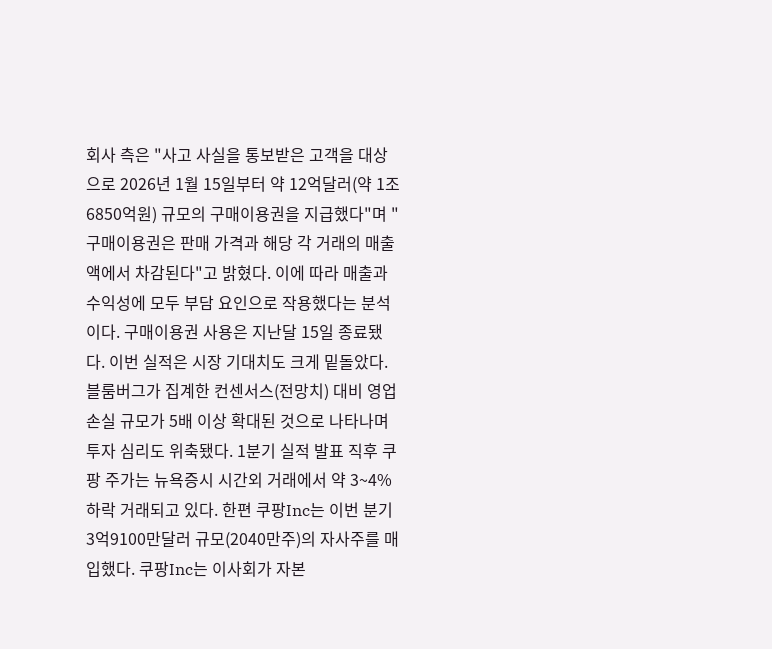회사 측은 "사고 사실을 통보받은 고객을 대상으로 2026년 1월 15일부터 약 12억달러(약 1조6850억원) 규모의 구매이용권을 지급했다"며 "구매이용권은 판매 가격과 해당 각 거래의 매출액에서 차감된다"고 밝혔다. 이에 따라 매출과 수익성에 모두 부담 요인으로 작용했다는 분석이다. 구매이용권 사용은 지난달 15일 종료됐다. 이번 실적은 시장 기대치도 크게 밑돌았다. 블룸버그가 집계한 컨센서스(전망치) 대비 영업손실 규모가 5배 이상 확대된 것으로 나타나며 투자 심리도 위축됐다. 1분기 실적 발표 직후 쿠팡 주가는 뉴욕증시 시간외 거래에서 약 3~4% 하락 거래되고 있다. 한편 쿠팡Inc는 이번 분기 3억9100만달러 규모(2040만주)의 자사주를 매입했다. 쿠팡Inc는 이사회가 자본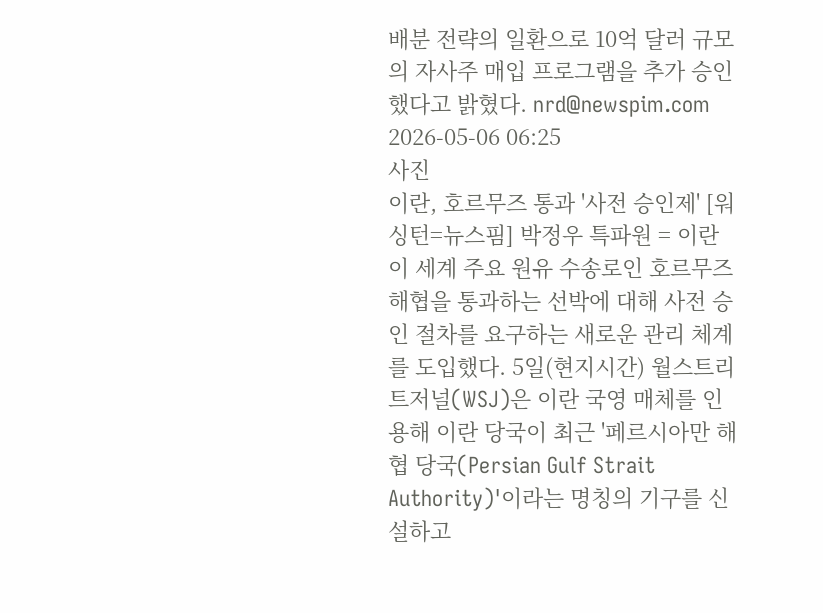배분 전략의 일환으로 10억 달러 규모의 자사주 매입 프로그램을 추가 승인했다고 밝혔다. nrd@newspim.com 2026-05-06 06:25
사진
이란, 호르무즈 통과 '사전 승인제' [워싱턴=뉴스핌] 박정우 특파원 = 이란이 세계 주요 원유 수송로인 호르무즈 해협을 통과하는 선박에 대해 사전 승인 절차를 요구하는 새로운 관리 체계를 도입했다. 5일(현지시간) 월스트리트저널(WSJ)은 이란 국영 매체를 인용해 이란 당국이 최근 '페르시아만 해협 당국(Persian Gulf Strait Authority)'이라는 명칭의 기구를 신설하고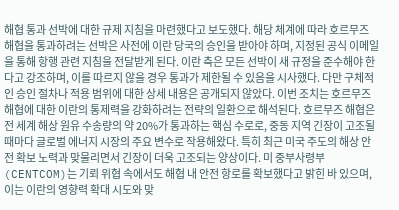해협 통과 선박에 대한 규제 지침을 마련했다고 보도했다. 해당 체계에 따라 호르무즈 해협을 통과하려는 선박은 사전에 이란 당국의 승인을 받아야 하며, 지정된 공식 이메일을 통해 항행 관련 지침을 전달받게 된다. 이란 측은 모든 선박이 새 규정을 준수해야 한다고 강조하며, 이를 따르지 않을 경우 통과가 제한될 수 있음을 시사했다. 다만 구체적인 승인 절차나 적용 범위에 대한 상세 내용은 공개되지 않았다. 이번 조치는 호르무즈 해협에 대한 이란의 통제력을 강화하려는 전략의 일환으로 해석된다. 호르무즈 해협은 전 세계 해상 원유 수송량의 약 20%가 통과하는 핵심 수로로, 중동 지역 긴장이 고조될 때마다 글로벌 에너지 시장의 주요 변수로 작용해왔다. 특히 최근 미국 주도의 해상 안전 확보 노력과 맞물리면서 긴장이 더욱 고조되는 양상이다. 미 중부사령부(CENTCOM)는 기뢰 위협 속에서도 해협 내 안전 항로를 확보했다고 밝힌 바 있으며, 이는 이란의 영향력 확대 시도와 맞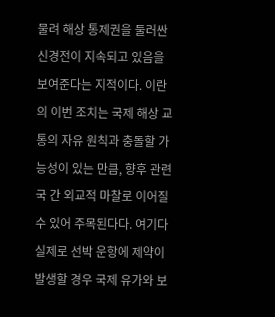물려 해상 통제권을 둘러싼 신경전이 지속되고 있음을 보여준다는 지적이다. 이란의 이번 조치는 국제 해상 교통의 자유 원칙과 충돌할 가능성이 있는 만큼, 향후 관련국 간 외교적 마찰로 이어질 수 있어 주목된다다. 여기다 실제로 선박 운항에 제약이 발생할 경우 국제 유가와 보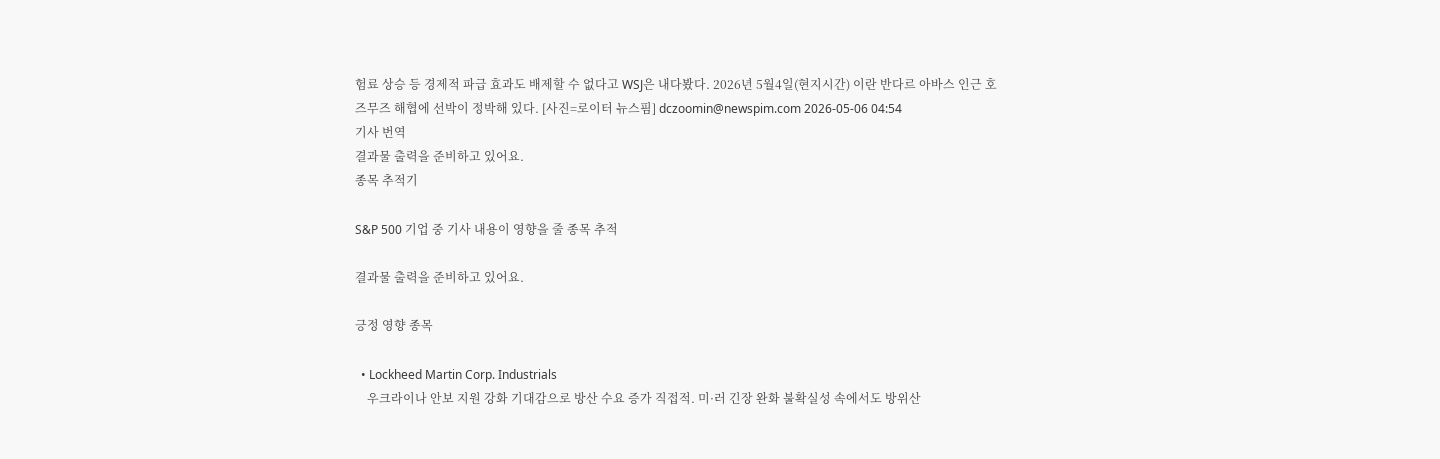험료 상승 등 경제적 파급 효과도 배제할 수 없다고 WSJ은 내다봤다. 2026년 5월4일(현지시간) 이란 반다르 아바스 인근 호즈무즈 해협에 선박이 정박해 있다. [사진=로이터 뉴스핌] dczoomin@newspim.com 2026-05-06 04:54
기사 번역
결과물 출력을 준비하고 있어요.
종목 추적기

S&P 500 기업 중 기사 내용이 영향을 줄 종목 추적

결과물 출력을 준비하고 있어요.

긍정 영향 종목

  • Lockheed Martin Corp. Industrials
    우크라이나 안보 지원 강화 기대감으로 방산 수요 증가 직접적. 미·러 긴장 완화 불확실성 속에서도 방위산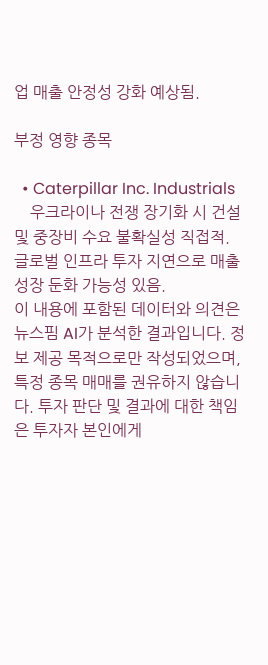업 매출 안정성 강화 예상됨.

부정 영향 종목

  • Caterpillar Inc. Industrials
    우크라이나 전쟁 장기화 시 건설 및 중장비 수요 불확실성 직접적. 글로벌 인프라 투자 지연으로 매출 성장 둔화 가능성 있음.
이 내용에 포함된 데이터와 의견은 뉴스핌 AI가 분석한 결과입니다. 정보 제공 목적으로만 작성되었으며, 특정 종목 매매를 권유하지 않습니다. 투자 판단 및 결과에 대한 책임은 투자자 본인에게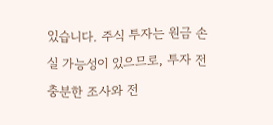있습니다. 주식 투자는 원금 손실 가능성이 있으므로, 투자 전 충분한 조사와 전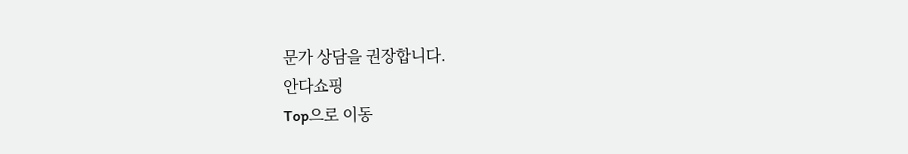문가 상담을 권장합니다.
안다쇼핑
Top으로 이동